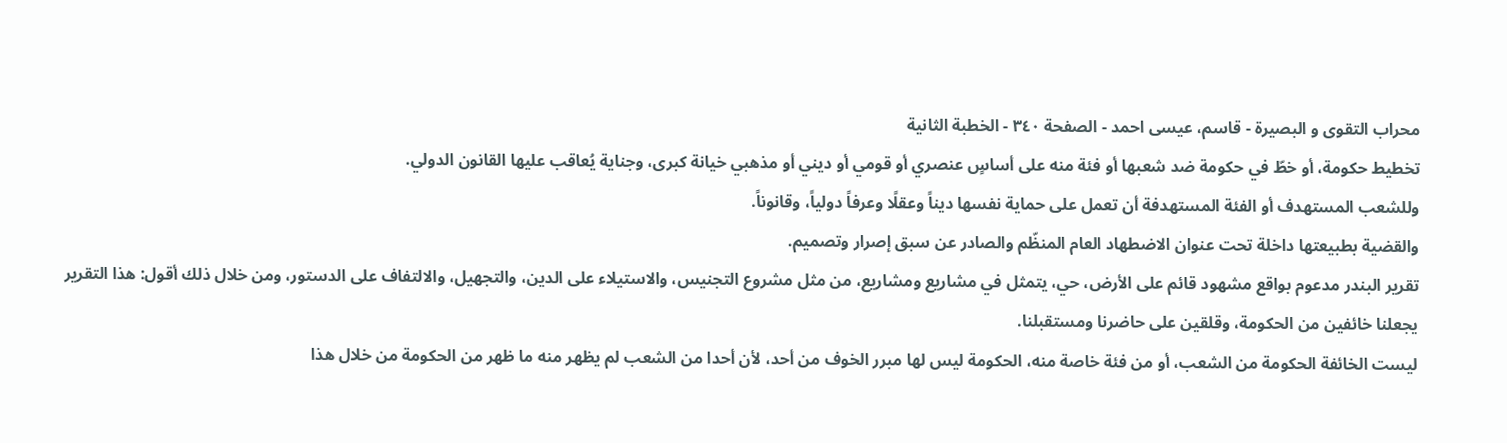محراب التقوى و البصيرة - قاسم، عيسى احمد - الصفحة ٣٤٠ - الخطبة الثانية
تخطيط حكومة، أو خطّ في حكومة ضد شعبها أو فئة منه على أساسٍ عنصري أو قومي أو ديني أو مذهبي خيانة كبرى، وجناية يُعاقب عليها القانون الدولي.
وللشعب المستهدف أو الفئة المستهدفة أن تعمل على حماية نفسها ديناً وعقلًا وعرفاً دولياً، وقانوناً.
والقضية بطبيعتها داخلة تحت عنوان الاضطهاد العام المنظّم والصادر عن سبق إصرار وتصميم.
تقرير البندر مدعوم بواقع مشهود قائم على الأرض، حي، يتمثل في مشاريع ومشاريع، من مثل مشروع التجنيس، والاستيلاء على الدين، والتجهيل، والالتفاف على الدستور، ومن خلال ذلك أقول: هذا التقرير يجعلنا خائفين من الحكومة، وقلقين على حاضرنا ومستقبلنا.
ليست الخائفة الحكومة من الشعب، أو من فئة خاصة منه، الحكومة ليس لها مبرر الخوف من أحد، لأن أحدا من الشعب لم يظهر منه ما ظهر من الحكومة من خلال هذا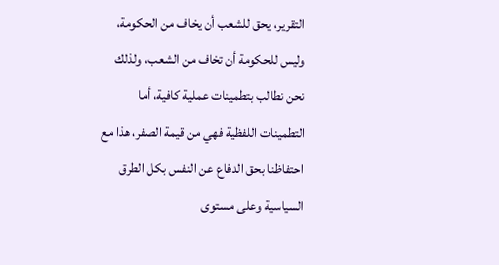التقرير، يحق للشعب أن يخاف من الحكومة، وليس للحكومة أن تخاف من الشعب، ولذلك نحن نطالب بتطمينات عملية كافية، أما التطمينات اللفظية فهي من قيمة الصفر، هذا مع احتفاظنا بحق الدفاع عن النفس بكل الطرق السياسية وعلى مستوى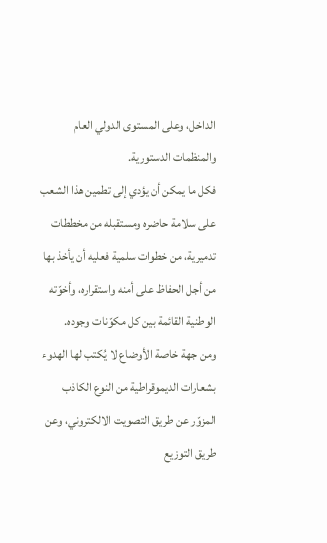الداخل، وعلى المستوى الدولي العام والمنظمات الدستورية.
فكل ما يمكن أن يؤدي إلى تطمين هذا الشعب على سلامة حاضره ومستقبله من مخططات تدميرية، من خطوات سلمية فعليه أن يأخذ بها من أجل الحفاظ على أمنه واستقراره، وأخوّته الوطنية القائمة بين كل مكوّنات وجوده.
ومن جهة خاصة الأوضاع لا يُكتب لها الهدوء بشعارات الديموقراطية من النوع الكاذب المزوّر عن طريق التصويت الالكتروني، وعن طريق التوزيع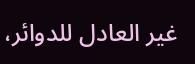غير العادل للدوائر،